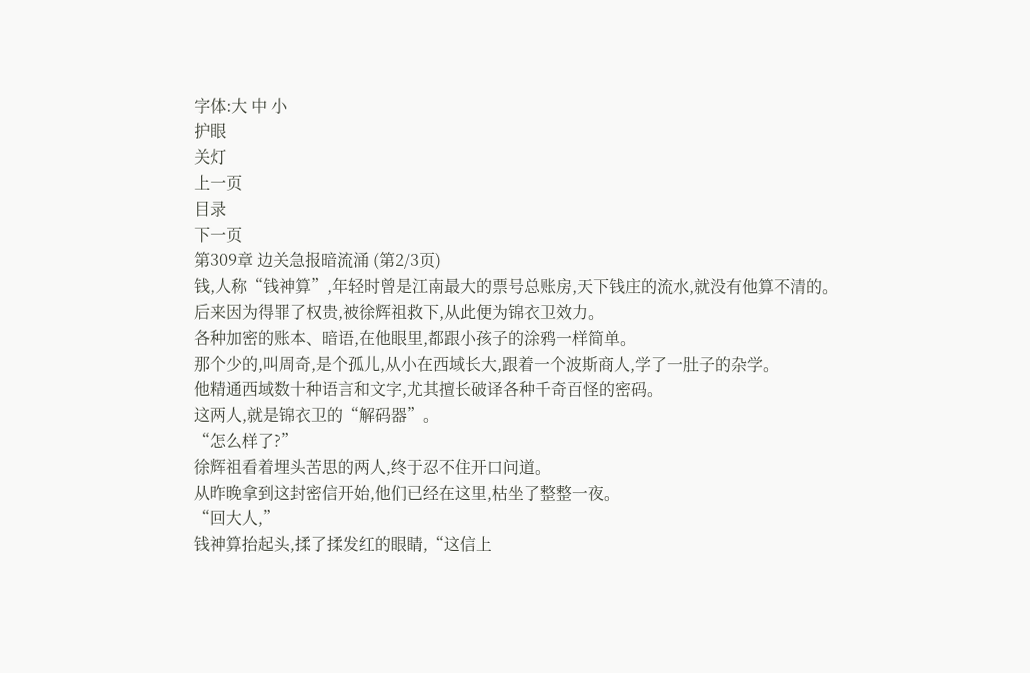字体:大 中 小
护眼
关灯
上一页
目录
下一页
第309章 边关急报暗流涌 (第2/3页)
钱,人称“钱神算”,年轻时曾是江南最大的票号总账房,天下钱庄的流水,就没有他算不清的。
后来因为得罪了权贵,被徐辉祖救下,从此便为锦衣卫效力。
各种加密的账本、暗语,在他眼里,都跟小孩子的涂鸦一样简单。
那个少的,叫周奇,是个孤儿,从小在西域长大,跟着一个波斯商人,学了一肚子的杂学。
他精通西域数十种语言和文字,尤其擅长破译各种千奇百怪的密码。
这两人,就是锦衣卫的“解码器”。
“怎么样了?”
徐辉祖看着埋头苦思的两人,终于忍不住开口问道。
从昨晚拿到这封密信开始,他们已经在这里,枯坐了整整一夜。
“回大人,”
钱神算抬起头,揉了揉发红的眼睛,“这信上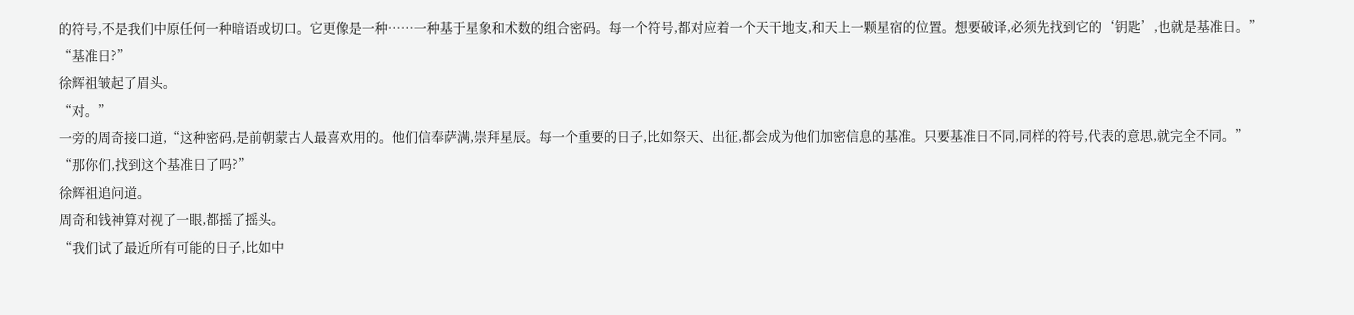的符号,不是我们中原任何一种暗语或切口。它更像是一种……一种基于星象和术数的组合密码。每一个符号,都对应着一个天干地支,和天上一颗星宿的位置。想要破译,必须先找到它的‘钥匙’,也就是基准日。”
“基准日?”
徐辉祖皱起了眉头。
“对。”
一旁的周奇接口道,“这种密码,是前朝蒙古人最喜欢用的。他们信奉萨满,崇拜星辰。每一个重要的日子,比如祭天、出征,都会成为他们加密信息的基准。只要基准日不同,同样的符号,代表的意思,就完全不同。”
“那你们,找到这个基准日了吗?”
徐辉祖追问道。
周奇和钱神算对视了一眼,都摇了摇头。
“我们试了最近所有可能的日子,比如中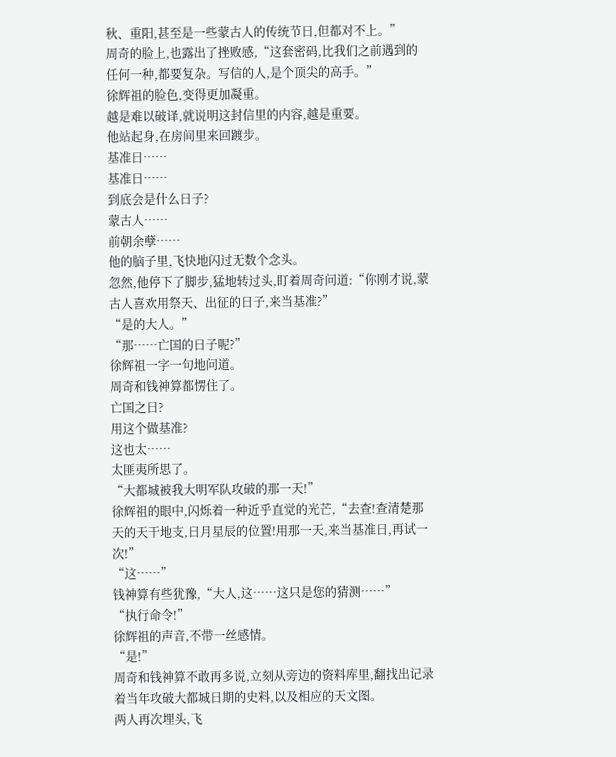秋、重阳,甚至是一些蒙古人的传统节日,但都对不上。”
周奇的脸上,也露出了挫败感,“这套密码,比我们之前遇到的任何一种,都要复杂。写信的人,是个顶尖的高手。”
徐辉祖的脸色,变得更加凝重。
越是难以破译,就说明这封信里的内容,越是重要。
他站起身,在房间里来回踱步。
基准日……
基准日……
到底会是什么日子?
蒙古人……
前朝余孽……
他的脑子里,飞快地闪过无数个念头。
忽然,他停下了脚步,猛地转过头,盯着周奇问道:“你刚才说,蒙古人喜欢用祭天、出征的日子,来当基准?”
“是的大人。”
“那……亡国的日子呢?”
徐辉祖一字一句地问道。
周奇和钱神算都愣住了。
亡国之日?
用这个做基准?
这也太……
太匪夷所思了。
“大都城被我大明军队攻破的那一天!”
徐辉祖的眼中,闪烁着一种近乎直觉的光芒,“去查!查清楚那天的天干地支,日月星辰的位置!用那一天,来当基准日,再试一次!”
“这……”
钱神算有些犹豫,“大人,这……这只是您的猜测……”
“执行命令!”
徐辉祖的声音,不带一丝感情。
“是!”
周奇和钱神算不敢再多说,立刻从旁边的资料库里,翻找出记录着当年攻破大都城日期的史料,以及相应的天文图。
两人再次埋头,飞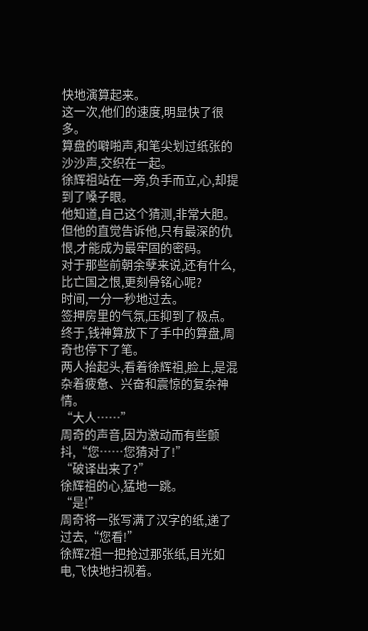快地演算起来。
这一次,他们的速度,明显快了很多。
算盘的噼啪声,和笔尖划过纸张的沙沙声,交织在一起。
徐辉祖站在一旁,负手而立,心,却提到了嗓子眼。
他知道,自己这个猜测,非常大胆。
但他的直觉告诉他,只有最深的仇恨,才能成为最牢固的密码。
对于那些前朝余孽来说,还有什么,比亡国之恨,更刻骨铭心呢?
时间,一分一秒地过去。
签押房里的气氛,压抑到了极点。
终于,钱神算放下了手中的算盘,周奇也停下了笔。
两人抬起头,看着徐辉祖,脸上,是混杂着疲惫、兴奋和震惊的复杂神情。
“大人……”
周奇的声音,因为激动而有些颤抖,“您……您猜对了!”
“破译出来了?”
徐辉祖的心,猛地一跳。
“是!”
周奇将一张写满了汉字的纸,递了过去,“您看!”
徐辉Z祖一把抢过那张纸,目光如电,飞快地扫视着。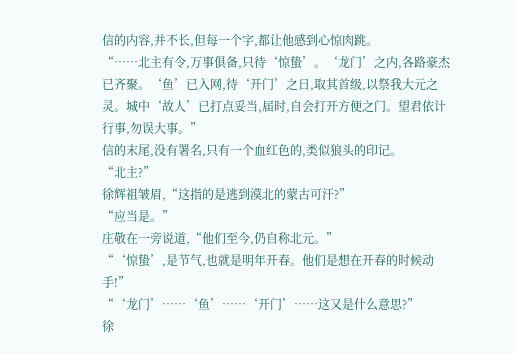信的内容,并不长,但每一个字,都让他感到心惊肉跳。
“……北主有令,万事俱备,只待‘惊蛰’。‘龙门’之内,各路豪杰已齐聚。‘鱼’已入网,待‘开门’之日,取其首级,以祭我大元之灵。城中‘故人’已打点妥当,届时,自会打开方便之门。望君依计行事,勿误大事。”
信的末尾,没有署名,只有一个血红色的,类似狼头的印记。
“北主?”
徐辉祖皱眉,“这指的是逃到漠北的蒙古可汗?”
“应当是。”
庄敬在一旁说道,“他们至今,仍自称北元。”
“‘惊蛰’,是节气,也就是明年开春。他们是想在开春的时候动手!”
“‘龙门’……‘鱼’……‘开门’……这又是什么意思?”
徐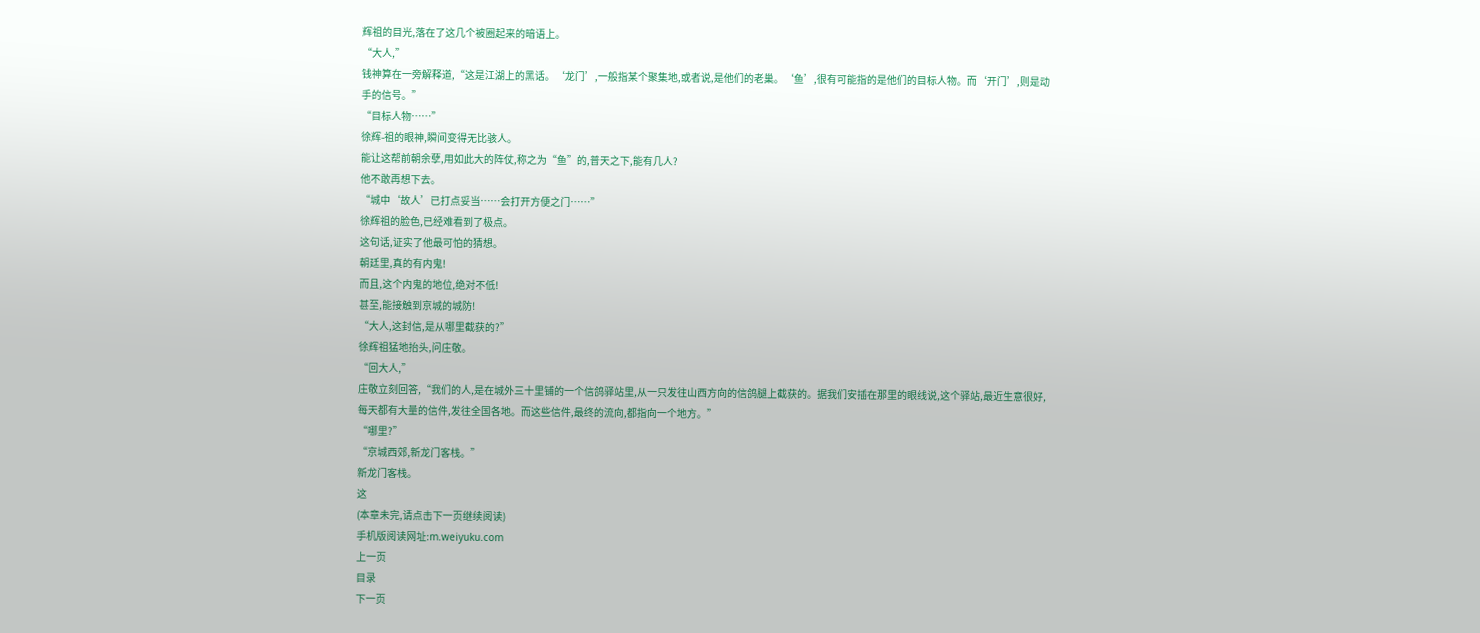辉祖的目光,落在了这几个被圈起来的暗语上。
“大人,”
钱神算在一旁解释道,“这是江湖上的黑话。‘龙门’,一般指某个聚集地,或者说,是他们的老巢。‘鱼’,很有可能指的是他们的目标人物。而‘开门’,则是动手的信号。”
“目标人物……”
徐辉-祖的眼神,瞬间变得无比骇人。
能让这帮前朝余孽,用如此大的阵仗,称之为“鱼”的,普天之下,能有几人?
他不敢再想下去。
“城中‘故人’已打点妥当……会打开方便之门……”
徐辉祖的脸色,已经难看到了极点。
这句话,证实了他最可怕的猜想。
朝廷里,真的有内鬼!
而且,这个内鬼的地位,绝对不低!
甚至,能接触到京城的城防!
“大人,这封信,是从哪里截获的?”
徐辉祖猛地抬头,问庄敬。
“回大人,”
庄敬立刻回答,“我们的人,是在城外三十里铺的一个信鸽驿站里,从一只发往山西方向的信鸽腿上截获的。据我们安插在那里的眼线说,这个驿站,最近生意很好,每天都有大量的信件,发往全国各地。而这些信件,最终的流向,都指向一个地方。”
“哪里?”
“京城西郊,新龙门客栈。”
新龙门客栈。
这
(本章未完,请点击下一页继续阅读)
手机版阅读网址:m.weiyuku.com
上一页
目录
下一页